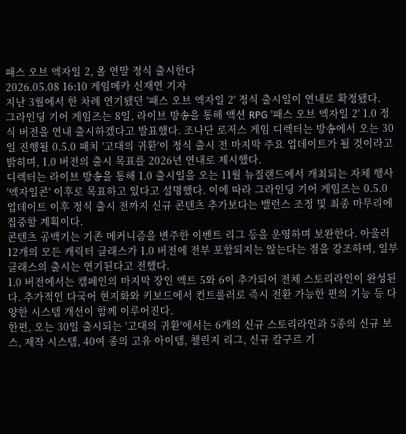패스 오브 엑자일 2, 올 연말 정식 출시한다
2026.05.08 16:10 게임메카 신재연 기자
지난 3월에서 한 차례 연기됐던 '패스 오브 엑자일 2' 정식 출시일이 연내로 확정됐다.
그라인딩 기어 게임즈는 8일, 라이브 방송을 통해 액션 RPG '패스 오브 엑자일 2' 1.0 정식 버전을 연내 출시하겠다고 발표했다. 조나단 로저스 게임 디렉터는 방송에서 오는 30일 진행될 0.5.0 패치 '고대의 귀환'이 정식 출시 전 마지막 주요 업데이트가 될 것이라고 밝히며, 1.0 버전의 출시 목표를 2026년 연내로 제시했다.
디렉터는 라이브 방송을 통해 1.0 출시일을 오는 11월 뉴질랜드에서 개최되는 자체 행사 '엑자일콘' 이후로 목표하고 있다고 설명했다. 이에 따라 그라인딩 기어 게임즈는 0.5.0 업데이트 이후 정식 출시 전까지 신규 콘텐츠 추가보다는 밸런스 조정 및 최종 마무리에 집중할 계획이다.
콘텐츠 공백기는 기존 메커니즘을 변주한 이벤트 리그 등을 운영하며 보완한다. 아울러 12개의 모든 캐릭터 클래스가 1.0 버전에 전부 포함되지는 않는다는 점을 강조하며, 일부 클래스의 출시는 연기된다고 전했다.
1.0 버전에서는 캠페인의 마지막 장인 액트 5와 6이 추가되어 전체 스토리라인이 완성된다. 추가적인 다국어 현지화와 키보드에서 컨트롤러로 즉시 전환 가능한 편의 기능 등 다양한 시스템 개선이 함께 이루어진다.
한편, 오는 30일 출시되는 '고대의 귀환'에서는 6개의 신규 스토리라인과 5종의 신규 보스, 제작 시스템, 40여 종의 고유 아이템, 챌린지 리그, 신규 칼구르 기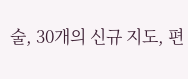술, 30개의 신규 지도, 편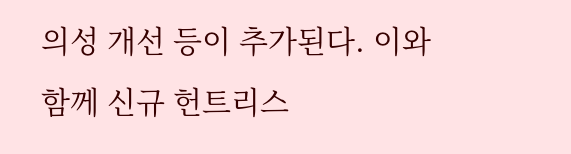의성 개선 등이 추가된다. 이와 함께 신규 헌트리스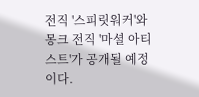전직 '스피릿워커'와 몽크 전직 '마셜 아티스트'가 공개될 예정이다.